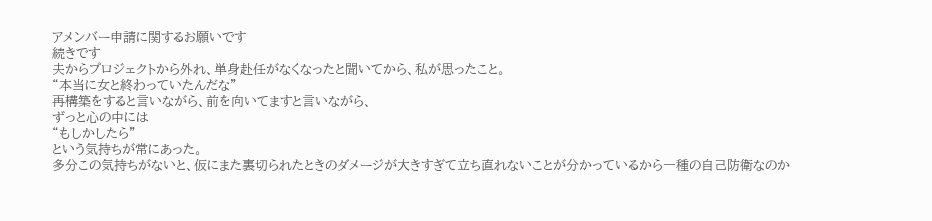アメンバー申請に関するお願いです
続きです
夫からプロジェクトから外れ、単身赴任がなくなったと聞いてから、私が思ったこと。
“本当に女と終わっていたんだな”
再構築をすると言いながら、前を向いてますと言いながら、
ずっと心の中には
“もしかしたら”
という気持ちが常にあった。
多分この気持ちがないと、仮にまた裏切られたときのダメージが大きすぎて立ち直れないことが分かっているから一種の自己防衛なのか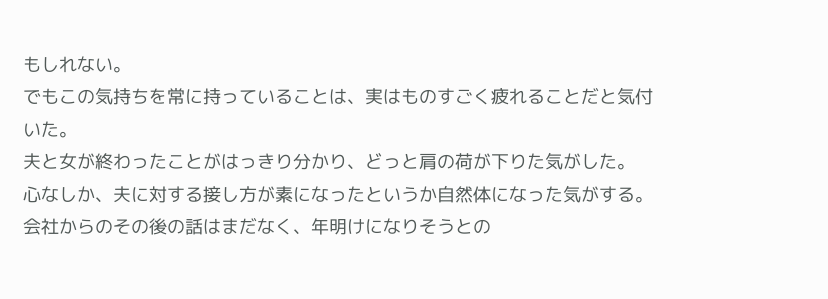もしれない。
でもこの気持ちを常に持っていることは、実はものすごく疲れることだと気付いた。
夫と女が終わったことがはっきり分かり、どっと肩の荷が下りた気がした。
心なしか、夫に対する接し方が素になったというか自然体になった気がする。
会社からのその後の話はまだなく、年明けになりそうとの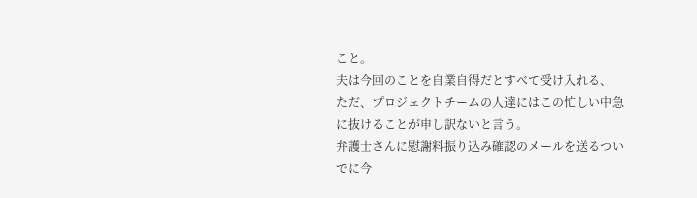こと。
夫は今回のことを自業自得だとすべて受け入れる、
ただ、プロジェクトチームの人達にはこの忙しい中急に抜けることが申し訳ないと言う。
弁護士さんに慰謝料振り込み確認のメールを送るついでに今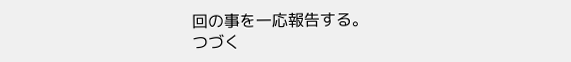回の事を一応報告する。
つづく